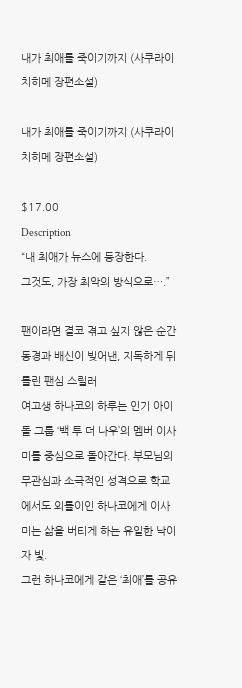내가 최애를 죽이기까지 (사쿠라이 치히메 장편소설)

내가 최애를 죽이기까지 (사쿠라이 치히메 장편소설)

$17.00
Description
“내 최애가 뉴스에 등장한다.
그것도, 가장 최악의 방식으로….”

팬이라면 결코 겪고 싶지 않은 순간
동경과 배신이 빚어낸, 지독하게 뒤틀린 팬심 스릴러
여고생 하나코의 하루는 인기 아이돌 그룹 ‘백 투 더 나우’의 멤버 이사미를 중심으로 돌아간다. 부모님의 무관심과 소극적인 성격으로 학교에서도 외톨이인 하나코에게 이사미는 삶을 버티게 하는 유일한 낙이자 빛.
그런 하나코에게 같은 ‘최애’를 공유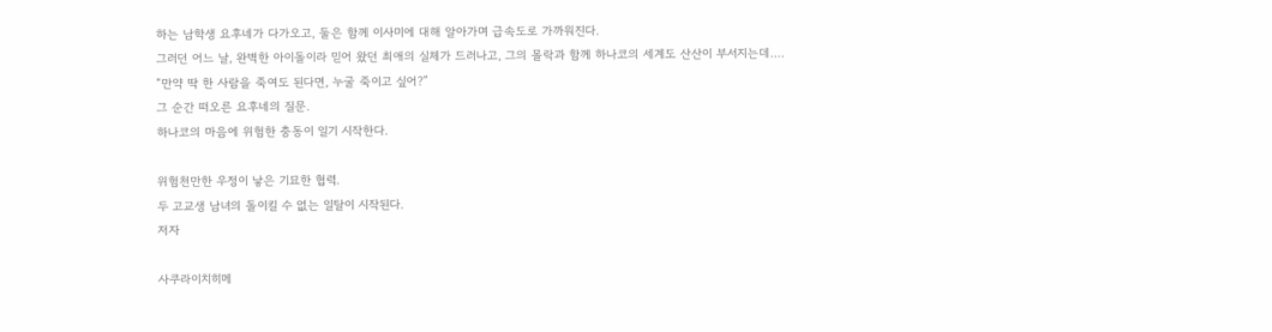하는 남학생 요후네가 다가오고, 둘은 함께 이사미에 대해 알아가며 급속도로 가까워진다.
그러던 어느 날, 완벽한 아이돌이라 믿어 왔던 최애의 실체가 드러나고, 그의 몰락과 함께 하나코의 세계도 산산이 부서지는데….
“만약 딱 한 사람을 죽여도 된다면, 누굴 죽이고 싶어?”
그 순간 떠오른 요후네의 질문.
하나코의 마음에 위험한 충동이 일기 시작한다.

위험천만한 우정이 낳은 기묘한 협력.
두 고교생 남녀의 돌이킬 수 없는 일탈이 시작된다.
저자

사쿠라이치히메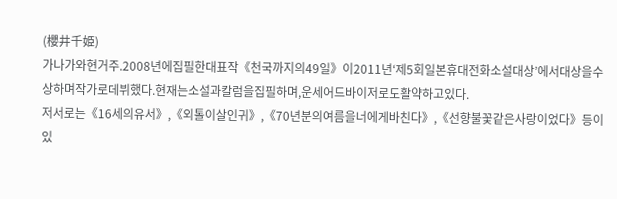(櫻井千姫)
가나가와현거주.2008년에집필한대표작《천국까지의49일》이2011년‘제5회일본휴대전화소설대상’에서대상을수상하며작가로데뷔했다.현재는소설과칼럼을집필하며,운세어드바이저로도활약하고있다.
저서로는《16세의유서》,《외톨이살인귀》,《70년분의여름을너에게바친다》,《선향불꽃같은사랑이었다》등이있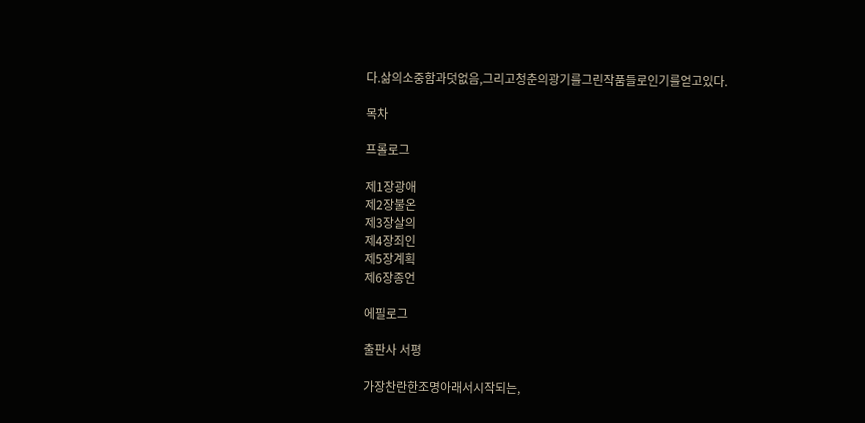다.삶의소중함과덧없음,그리고청춘의광기를그린작품들로인기를얻고있다.

목차

프롤로그

제1장광애
제2장불온
제3장살의
제4장죄인
제5장계획
제6장종언

에필로그

출판사 서평

가장찬란한조명아래서시작되는,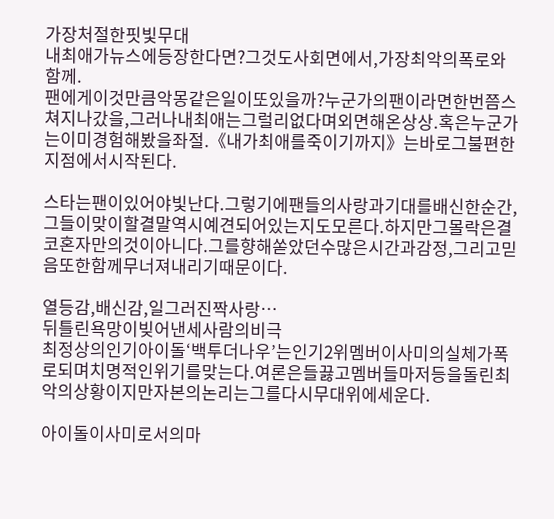가장처절한핏빛무대
내최애가뉴스에등장한다면?그것도사회면에서,가장최악의폭로와함께.
팬에게이것만큼악몽같은일이또있을까?누군가의팬이라면한번쯤스쳐지나갔을,그러나내최애는그럴리없다며외면해온상상.혹은누군가는이미경험해봤을좌절.《내가최애를죽이기까지》는바로그불편한지점에서시작된다.

스타는팬이있어야빛난다.그렇기에팬들의사랑과기대를배신한순간,그들이맞이할결말역시예견되어있는지도모른다.하지만그몰락은결코혼자만의것이아니다.그를향해쏟았던수많은시간과감정,그리고믿음또한함께무너져내리기때문이다.

열등감,배신감,일그러진짝사랑…
뒤틀린욕망이빚어낸세사람의비극
최정상의인기아이돌‘백투더나우’는인기2위멤버이사미의실체가폭로되며치명적인위기를맞는다.여론은들끓고멤버들마저등을돌린최악의상황이지만자본의논리는그를다시무대위에세운다.

아이돌이사미로서의마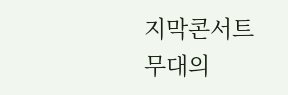지막콘서트무대의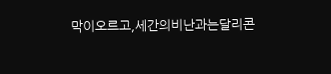막이오르고,세간의비난과는달리콘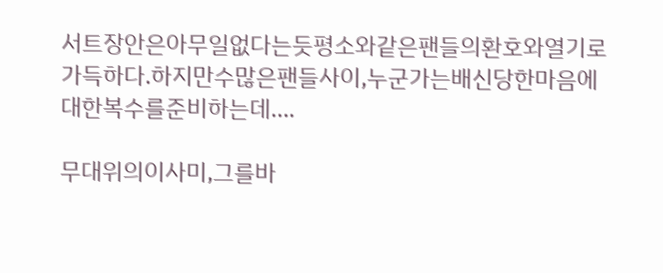서트장안은아무일없다는듯평소와같은팬들의환호와열기로가득하다.하지만수많은팬들사이,누군가는배신당한마음에대한복수를준비하는데….

무대위의이사미,그를바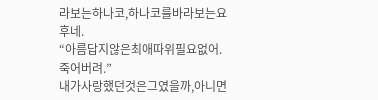라보는하나코,하나코를바라보는요후네.
“아름답지않은최애따위필요없어.죽어버려.”
내가사랑했던것은그였을까,아니면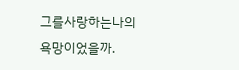그를사랑하는나의욕망이었을까.